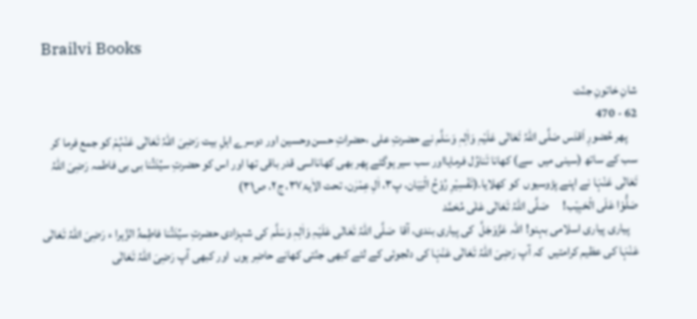Brailvi Books

شانِ خاتونِ جنّت
62 - 470
    پھر حُضورِ اَقدَس صَلَّی اللہُ تَعَالٰی عَلَیْہِ وَاٰلِہٖ وَسَلَّم نے حضرتِ علی ،حضراتِ حسن وحسین اور دوسرے اہلِ بیت رَضِیَ اللہُ تَعَالٰی عَنْہُمْ کو جمع فرما کر سب کے ساتھ (سینی میں  سے) کھانا تَناوُل فرمایااور سب سیر ہوگئے پھر بھی کھانااسی قدر باقی تھا اور اس کو حضرتِ سیِّدَتُنا بی بی فاطمہ رَضِیَ اللہُ تَعَالٰی عَنْہَا نے اپنے پڑوسیوں  کو کھلایا۔(تَفْسِیْرِ رُوْحُ الْبَیَان، پ۳، اٰلِ عِمْرٰن، تحت الاٰیۃ۳۷، ج۲، ص۳۱)
صَلُّوْا عَلَی الْحَبِیْب!      صَلَّی اللہُ تَعَالٰی عَلٰی مُحَمَّد
    پیاری پیاری اسلامی بہنو! اللہ عَزَّوَجَلَّ  کی پیاری بندی، آقا  صَلَّی اللہُ تَعَالٰی عَلَیْہِ وَاٰلِہٖ وَسَلَّم کی شہزادی حضرتِ سیِّدَتُنا فاطِمۃُ الزَّہرا ء رَضِیَ اللہُ تَعَالٰی عَنْہَا کی عظیم کرامتیں  کہ آپ رَضِیَ اللہُ تَعَالٰی عَنْہَا کی دلجوئی کے لئے کبھی جنّتی کھانے حاضِر ہوں  اور کبھی آپ رَضِیَ اللہُ تَعَالٰی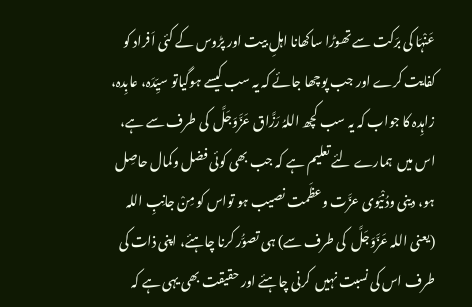عَنْہَا کی برَکت سے تھوڑا ساکھانا اہلِ بیت اور پڑوس کے کئی اَفراد کو کفایت کرے اور جب پوچھا جائے کہ یہ سب کیسے ہوگیاتو سیِّدَہ، عابِدہ، زاہِدہ کا جواب کہ یہ سب کچھ اللہُ رَزَّاق عَزَّوَجَلَّ  کی طرف سے ہے، اس میں  ہمارے لئے تعلیم ہے کہ جب بھی کوئی فضل وکمال حاصِل ہو، دینی ودُنْیَوی عزَّت وعظَمت نصیب ہو تواس کو مِنْ جانِبِ اللہ (یعنی اللہ عَزَّوَجَلَّ  کی طرف سے) ہی تصوُّر کرنا چاہئے، اپنی ذات کی طرف اس کی نسبت نہیں  کرنی چاہئے اور حقیقت بھی یہی ہے کہ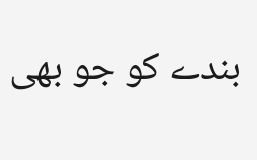بندے کو جو بھی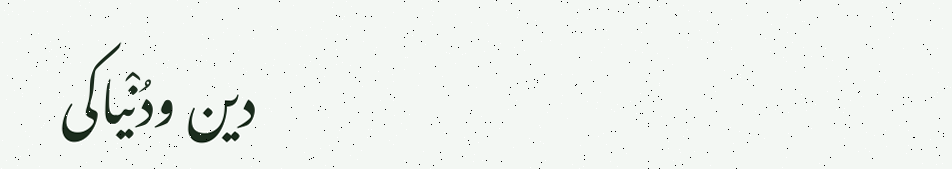دین ودُنْیاکی